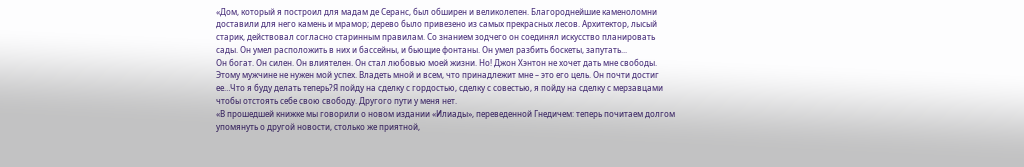«Дом, который я построил для мадам де Серанс, был обширен и великолепен. Благороднейшие каменоломни доставили для него камень и мрамор; дерево было привезено из самых прекрасных лесов. Архитектор, лысый старик, действовал согласно старинным правилам. Со знанием зодчего он соединял искусство планировать сады. Он умел расположить в них и бассейны, и бьющие фонтаны. Он умел разбить боскеты, запутать...
Он богат. Он силен. Он влиятелен. Он стал любовью моей жизни. Но! Джон Хэнтон не хочет дать мне свободы. Этому мужчине не нужен мой успех. Владеть мной и всем, что принадлежит мне – это его цель. Он почти достиг ее…Что я буду делать теперь?Я пойду на сделку с гордостью, сделку с совестью, я пойду на сделку с мерзавцами чтобы отстоять себе свою свободу. Другого пути у меня нет.
«В прошедшей книжке мы говорили о новом издании «Илиады», переведенной Гнедичем: теперь почитаем долгом упомянуть о другой новости, столько же приятной,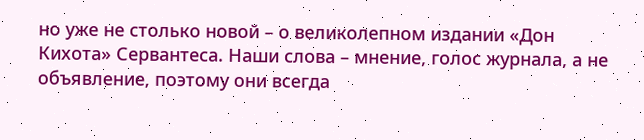но уже не столько новой – о великолепном издании «Дон Кихота» Сервантеса. Наши слова – мнение, голос журнала, а не объявление, поэтому они всегда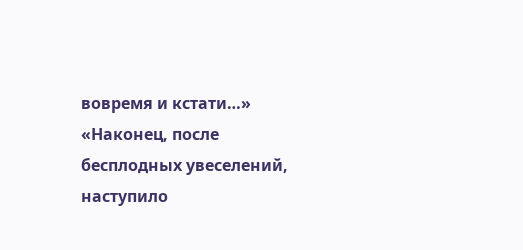вовремя и кстати…»
«Наконец, после бесплодных увеселений, наступило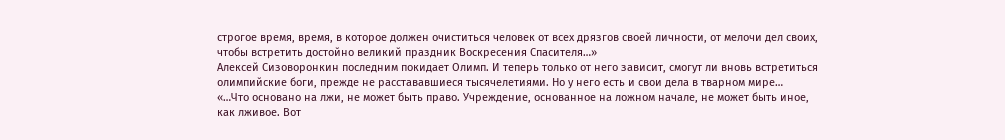строгое время, время, в которое должен очиститься человек от всех дрязгов своей личности, от мелочи дел своих, чтобы встретить достойно великий праздник Воскресения Спасителя…»
Алексей Сизоворонкин последним покидает Олимп. И теперь только от него зависит, смогут ли вновь встретиться олимпийские боги, прежде не расстававшиеся тысячелетиями. Но у него есть и свои дела в тварном мире…
«…Что основано на лжи, не может быть право. Учреждение, основанное на ложном начале, не может быть иное, как лживое. Вот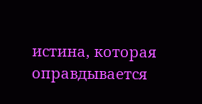истина, которая оправдывается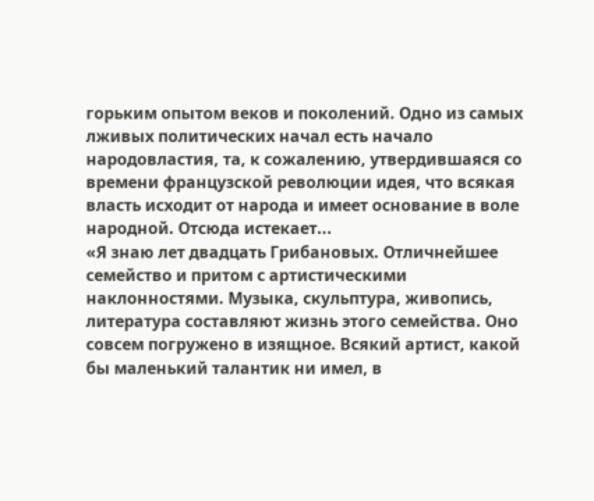горьким опытом веков и поколений. Одно из самых лживых политических начал есть начало народовластия, та, к сожалению, утвердившаяся со времени французской революции идея, что всякая власть исходит от народа и имеет основание в воле народной. Отсюда истекает...
«Я знаю лет двадцать Грибановых. Отличнейшее семейство и притом с артистическими наклонностями. Музыка, скульптура, живопись, литература составляют жизнь этого семейства. Оно совсем погружено в изящное. Всякий артист, какой бы маленький талантик ни имел, в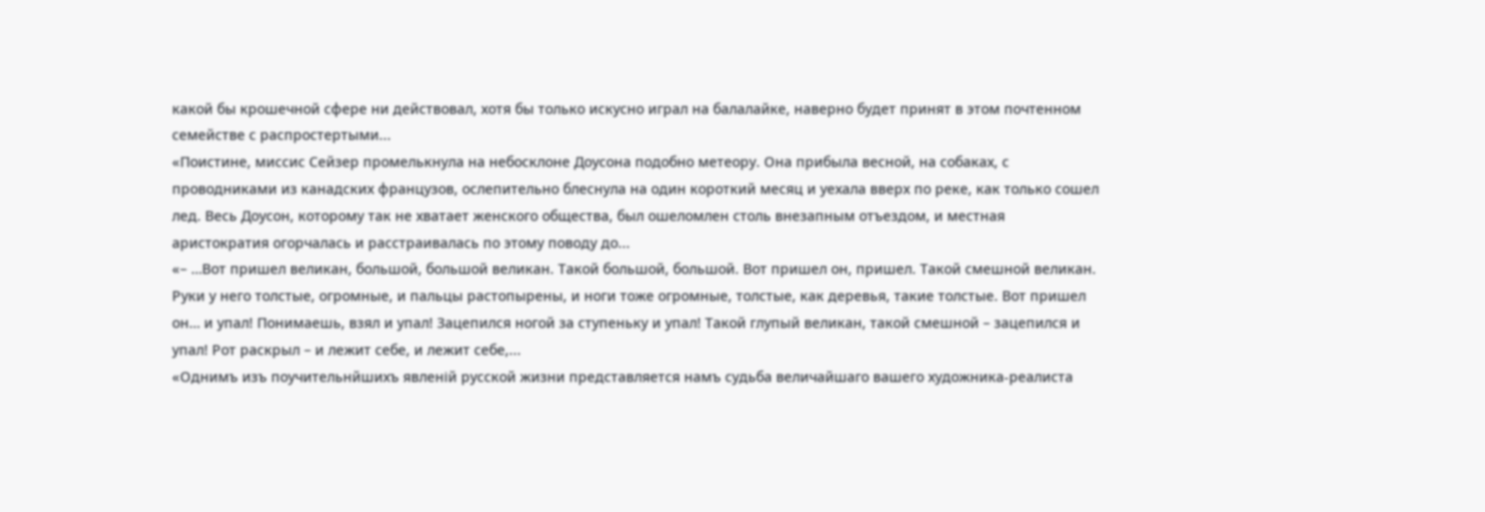какой бы крошечной сфере ни действовал, хотя бы только искусно играл на балалайке, наверно будет принят в этом почтенном семействе с распростертыми...
«Поистине, миссис Сейзер промелькнула на небосклоне Доусона подобно метеору. Она прибыла весной, на собаках, с проводниками из канадских французов, ослепительно блеснула на один короткий месяц и уехала вверх по реке, как только сошел лед. Весь Доусон, которому так не хватает женского общества, был ошеломлен столь внезапным отъездом, и местная аристократия огорчалась и расстраивалась по этому поводу до...
«– …Вот пришел великан, большой, большой великан. Такой большой, большой. Вот пришел он, пришел. Такой смешной великан. Руки у него толстые, огромные, и пальцы растопырены, и ноги тоже огромные, толстые, как деревья, такие толстые. Вот пришел он… и упал! Понимаешь, взял и упал! Зацепился ногой за ступеньку и упал! Такой глупый великан, такой смешной – зацепился и упал! Рот раскрыл – и лежит себе, и лежит себе,...
«Однимъ изъ поучительнйшихъ явленій русской жизни представляется намъ судьба величайшаго вашего художника-реалиста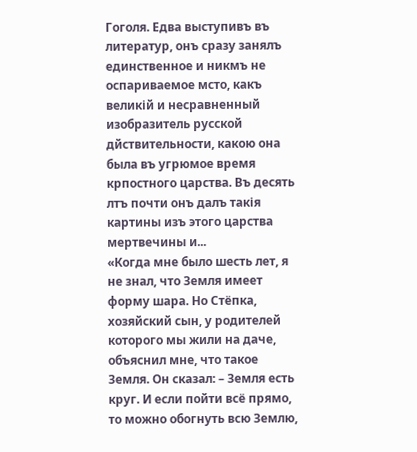Гоголя. Едва выступивъ въ литератур, онъ сразу занялъ единственное и никмъ не оспариваемое мсто, какъ великій и несравненный изобразитель русской дйствительности, какою она была въ угрюмое время крпостного царства. Въ десять лтъ почти онъ далъ такія картины изъ этого царства мертвечины и...
«Когда мне было шесть лет, я не знал, что Земля имеет форму шара. Но Стёпка, хозяйский сын, у родителей которого мы жили на даче, объяснил мне, что такое Земля. Он сказал: – Земля есть круг. И если пойти всё прямо, то можно обогнуть всю Землю,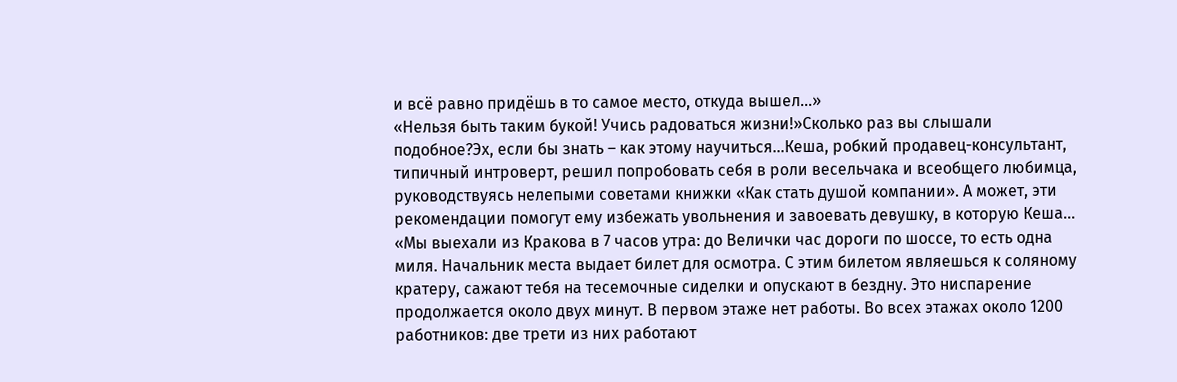и всё равно придёшь в то самое место, откуда вышел…»
«Нельзя быть таким букой! Учись радоваться жизни!»Сколько раз вы слышали подобное?Эх, если бы знать – как этому научиться…Кеша, робкий продавец-консультант, типичный интроверт, решил попробовать себя в роли весельчака и всеобщего любимца, руководствуясь нелепыми советами книжки «Как стать душой компании». А может, эти рекомендации помогут ему избежать увольнения и завоевать девушку, в которую Кеша...
«Мы выехали из Кракова в 7 часов утра: до Велички час дороги по шоссе, то есть одна миля. Начальник места выдает билет для осмотра. С этим билетом являешься к соляному кратеру, сажают тебя на тесемочные сиделки и опускают в бездну. Это ниспарение продолжается около двух минут. В первом этаже нет работы. Во всех этажах около 1200 работников: две трети из них работают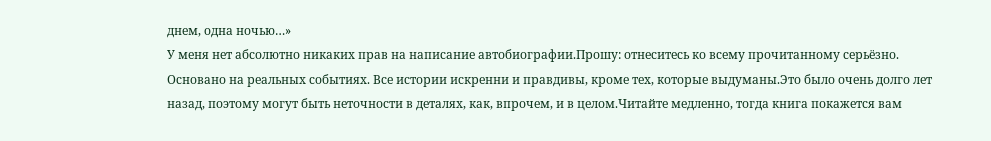днем, одна ночью…»
У меня нет абсолютно никаких прав на написание автобиографии.Прошу: отнеситесь ко всему прочитанному серьёзно. Основано на реальных событиях. Все истории искренни и правдивы, кроме тех, которые выдуманы.Это было очень долго лет назад, поэтому могут быть неточности в деталях, как, впрочем, и в целом.Читайте медленно, тогда книга покажется вам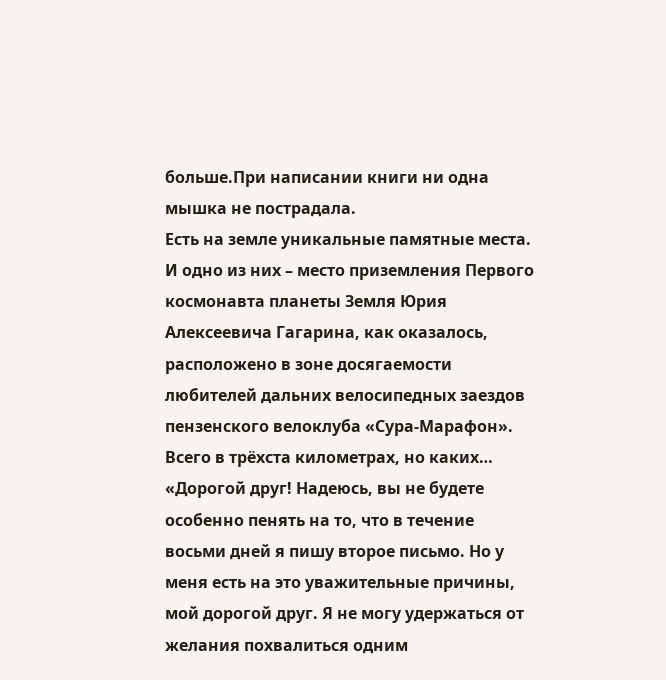больше.При написании книги ни одна мышка не пострадала.
Есть на земле уникальные памятные места. И одно из них – место приземления Первого космонавта планеты Земля Юрия Алексеевича Гагарина, как оказалось, расположено в зоне досягаемости любителей дальних велосипедных заездов пензенского велоклуба «Сура-Марафон». Всего в трёхста километрах, но каких…
«Дорогой друг! Надеюсь, вы не будете особенно пенять на то, что в течение восьми дней я пишу второе письмо. Но у меня есть на это уважительные причины, мой дорогой друг. Я не могу удержаться от желания похвалиться одним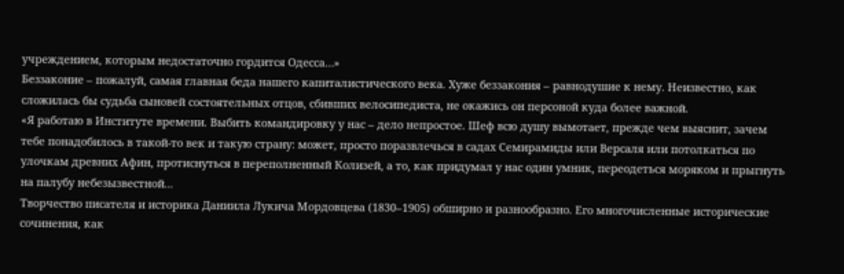учреждением, которым недостаточно гордится Одесса…»
Беззаконие – пожалуй, самая главная беда нашего капиталистического века. Хуже беззакония – равнодушие к нему. Неизвестно, как сложилась бы судьба сыновей состоятельных отцов, сбивших велосипедиста, не окажись он персоной куда более важной.
«Я работаю в Институте времени. Выбить командировку у нас – дело непростое. Шеф всю душу вымотает, прежде чем выяснит, зачем тебе понадобилось в такой-то век и такую страну: может, просто поразвлечься в садах Семирамиды или Версаля или потолкаться по улочкам древних Афин, протиснуться в переполненный Колизей, а то, как придумал у нас один умник, переодеться моряком и прыгнуть на палубу небезызвестной...
Творчество писателя и историка Даниила Лукича Мордовцева (1830–1905) обширно и разнообразно. Его многочисленные исторические сочинения, как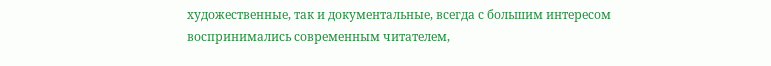художественные, так и документальные, всегда с большим интересом воспринимались современным читателем,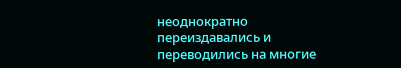неоднократно переиздавались и переводились на многие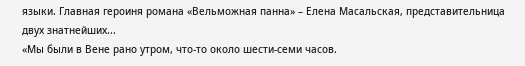языки. Главная героиня романа «Вельможная панна» – Елена Масальская, представительница двух знатнейших...
«Мы были в Вене рано утром, что-то около шести-семи часов.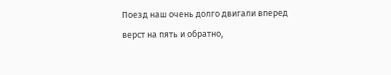Поезд наш очень долго двигали вперед верст на пять и обратно,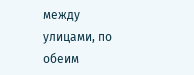между улицами, по обеим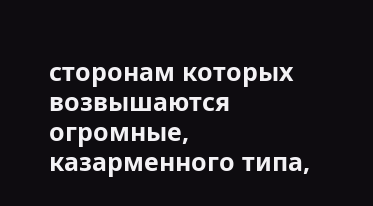сторонам которых возвышаются огромные, казарменного типа,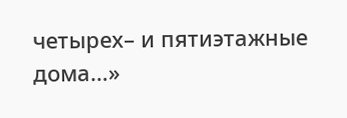четырех– и пятиэтажные дома…»